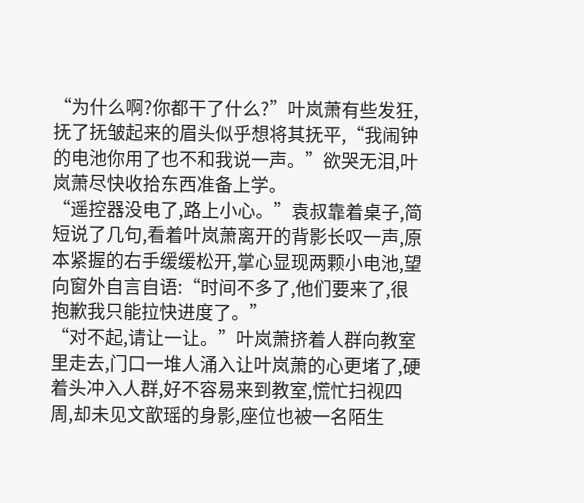“为什么啊?你都干了什么?”叶岚萧有些发狂,抚了抚皱起来的眉头似乎想将其抚平,“我闹钟的电池你用了也不和我说一声。”欲哭无泪,叶岚萧尽快收拾东西准备上学。
“遥控器没电了,路上小心。”袁叔靠着桌子,简短说了几句,看着叶岚萧离开的背影长叹一声,原本紧握的右手缓缓松开,掌心显现两颗小电池,望向窗外自言自语:“时间不多了,他们要来了,很抱歉我只能拉快进度了。”
“对不起,请让一让。”叶岚萧挤着人群向教室里走去,门口一堆人涌入让叶岚萧的心更堵了,硬着头冲入人群,好不容易来到教室,慌忙扫视四周,却未见文歆瑶的身影,座位也被一名陌生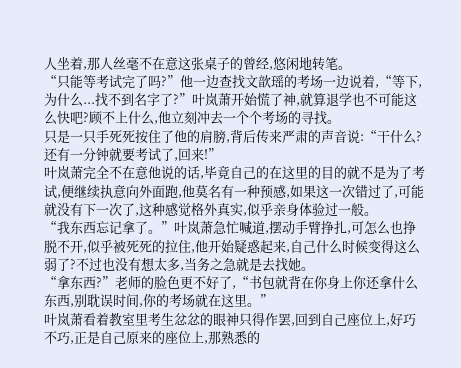人坐着,那人丝毫不在意这张桌子的曾经,悠闲地转笔。
“只能等考试完了吗?”他一边查找文歆瑶的考场一边说着,“等下,为什么...找不到名字了?”叶岚萧开始慌了神,就算退学也不可能这么快吧?顾不上什么,他立刻冲去一个个考场的寻找。
只是一只手死死按住了他的肩膀,背后传来严肃的声音说:“干什么?还有一分钟就要考试了,回来!”
叶岚萧完全不在意他说的话,毕竟自己的在这里的目的就不是为了考试,便继续执意向外面跑,他莫名有一种预感,如果这一次错过了,可能就没有下一次了,这种感觉格外真实,似乎亲身体验过一般。
“我东西忘记拿了。”叶岚萧急忙喊道,摆动手臂挣扎,可怎么也挣脱不开,似乎被死死的拉住,他开始疑惑起来,自己什么时候变得这么弱了?不过也没有想太多,当务之急就是去找她。
“拿东西?”老师的脸色更不好了,“书包就背在你身上你还拿什么东西,别耽误时间,你的考场就在这里。”
叶岚萧看着教室里考生忿忿的眼神只得作罢,回到自己座位上,好巧不巧,正是自己原来的座位上,那熟悉的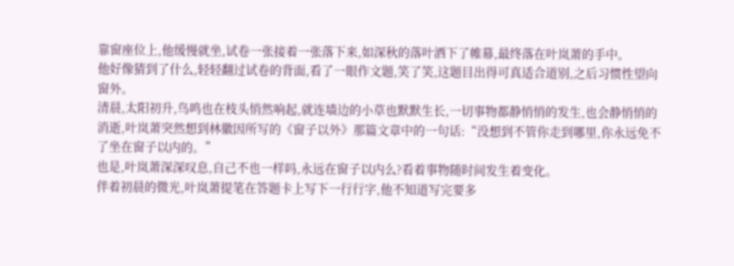靠窗座位上,他缓慢就坐,试卷一张接着一张落下来,如深秋的落叶洒下了帷幕,最终落在叶岚萧的手中。
他好像猜到了什么,轻轻翻过试卷的背面,看了一眼作文题,笑了笑,这题目出得可真适合道别,之后习惯性望向窗外。
清晨,太阳初升,鸟鸣也在枝头悄然响起,就连墙边的小草也默默生长,一切事物都静悄悄的发生,也会静悄悄的消逝,叶岚萧突然想到林徽因所写的《窗子以外》那篇文章中的一句话:“没想到不管你走到哪里,你永远免不了坐在窗子以内的。”
也是,叶岚萧深深叹息,自己不也一样吗,永远在窗子以内么?看着事物随时间发生着变化。
伴着初晨的微光,叶岚萧提笔在答题卡上写下一行行字,他不知道写完要多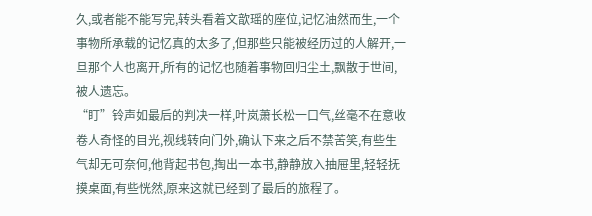久,或者能不能写完,转头看着文歆瑶的座位,记忆油然而生,一个事物所承载的记忆真的太多了,但那些只能被经历过的人解开,一旦那个人也离开,所有的记忆也随着事物回归尘土,飘散于世间,被人遗忘。
“盯”铃声如最后的判决一样,叶岚萧长松一口气,丝毫不在意收卷人奇怪的目光,视线转向门外,确认下来之后不禁苦笑,有些生气却无可奈何,他背起书包,掏出一本书,静静放入抽屉里,轻轻抚摸桌面,有些恍然,原来这就已经到了最后的旅程了。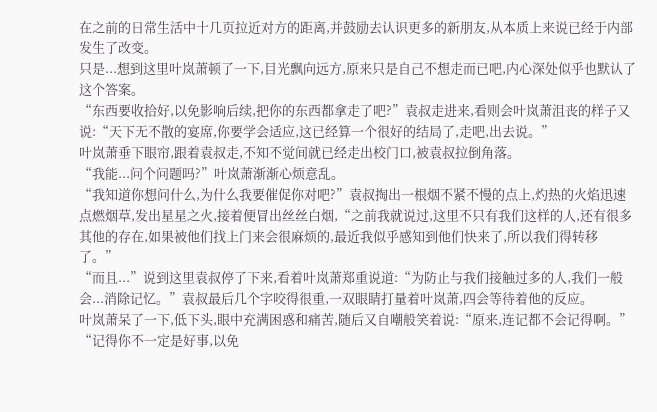在之前的日常生活中十几页拉近对方的距离,并鼓励去认识更多的新朋友,从本质上来说已经于内部发生了改变。
只是...想到这里叶岚萧顿了一下,目光飘向远方,原来只是自己不想走而已吧,内心深处似乎也默认了这个答案。
“东西要收拾好,以免影响后续,把你的东西都拿走了吧?”袁叔走进来,看则会叶岚萧沮丧的样子又说:“天下无不散的宴席,你要学会适应,这已经算一个很好的结局了,走吧,出去说。”
叶岚萧垂下眼帘,跟着袁叔走,不知不觉间就已经走出校门口,被袁叔拉倒角落。
“我能...问个问题吗?”叶岚萧渐渐心烦意乱。
“我知道你想问什么,为什么我要催促你对吧?”袁叔掏出一根烟不紧不慢的点上,灼热的火焰迅速点燃烟草,发出星星之火,接着便冒出丝丝白烟,“之前我就说过,这里不只有我们这样的人,还有很多其他的存在,如果被他们找上门来会很麻烦的,最近我似乎感知到他们快来了,所以我们得转移了。”
“而且...”说到这里袁叔停了下来,看着叶岚萧郑重说道:“为防止与我们接触过多的人,我们一般会...消除记忆。”袁叔最后几个字咬得很重,一双眼睛打量着叶岚萧,四会等待着他的反应。
叶岚萧呆了一下,低下头,眼中充满困惑和痛苦,随后又自嘲般笑着说:“原来,连记都不会记得啊。”
“记得你不一定是好事,以免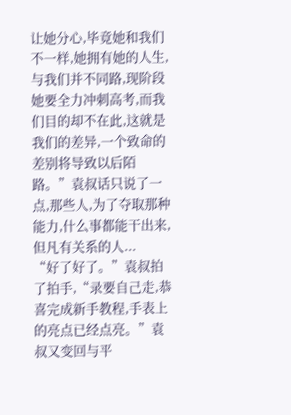让她分心,毕竟她和我们不一样,她拥有她的人生,与我们并不同路,现阶段她要全力冲刺高考,而我们目的却不在此,这就是我们的差异,一个致命的差别将导致以后陌路。”袁叔话只说了一点,那些人,为了夺取那种能力,什么事都能干出来,但凡有关系的人...
“好了好了。”袁叔拍了拍手,“录要自己走,恭喜完成新手教程,手表上的亮点已经点亮。”袁叔又变回与平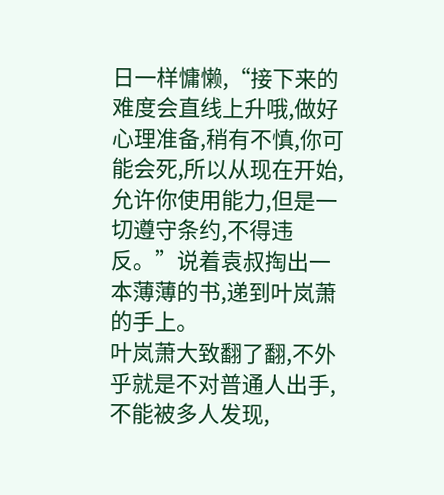日一样慵懒,“接下来的难度会直线上升哦,做好心理准备,稍有不慎,你可能会死,所以从现在开始,允许你使用能力,但是一切遵守条约,不得违反。”说着袁叔掏出一本薄薄的书,递到叶岚萧的手上。
叶岚萧大致翻了翻,不外乎就是不对普通人出手,不能被多人发现,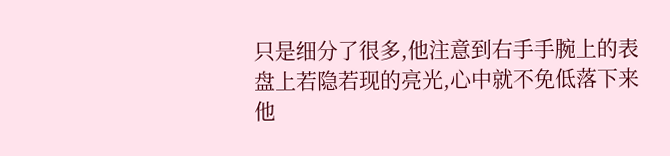只是细分了很多,他注意到右手手腕上的表盘上若隐若现的亮光,心中就不免低落下来
他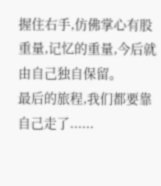握住右手,仿佛掌心有股重量,记忆的重量,今后就由自己独自保留。
最后的旅程,我们都要靠自己走了......